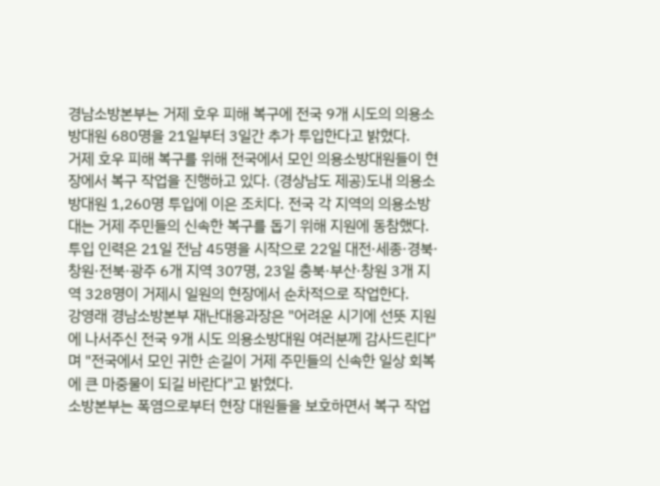경남소방본부는 거제 호우 피해 복구에 전국 9개 시도의 의용소방대원 680명을 21일부터 3일간 추가 투입한다고 밝혔다.
거제 호우 피해 복구를 위해 전국에서 모인 의용소방대원들이 현장에서 복구 작업을 진행하고 있다. (경상남도 제공)도내 의용소방대원 1,260명 투입에 이은 조치다. 전국 각 지역의 의용소방대는 거제 주민들의 신속한 복구를 돕기 위해 지원에 동참했다.
투입 인력은 21일 전남 45명을 시작으로 22일 대전·세종·경북·창원·전북·광주 6개 지역 307명, 23일 충북·부산·창원 3개 지역 328명이 거제시 일원의 현장에서 순차적으로 작업한다.
강영래 경남소방본부 재난대응과장은 "어려운 시기에 선뜻 지원에 나서주신 전국 9개 시도 의용소방대원 여러분께 감사드린다"며 "전국에서 모인 귀한 손길이 거제 주민들의 신속한 일상 회복에 큰 마중물이 되길 바란다"고 밝혔다.
소방본부는 폭염으로부터 현장 대원들을 보호하면서 복구 작업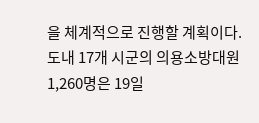을 체계적으로 진행할 계획이다.
도내 17개 시군의 의용소방대원 1,260명은 19일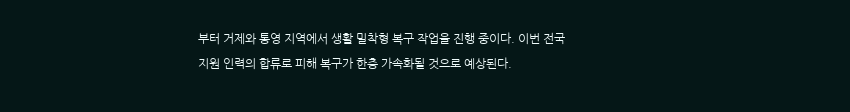부터 거제와 통영 지역에서 생활 밀착형 복구 작업을 진행 중이다. 이번 전국 지원 인력의 합류로 피해 복구가 한층 가속화될 것으로 예상된다.